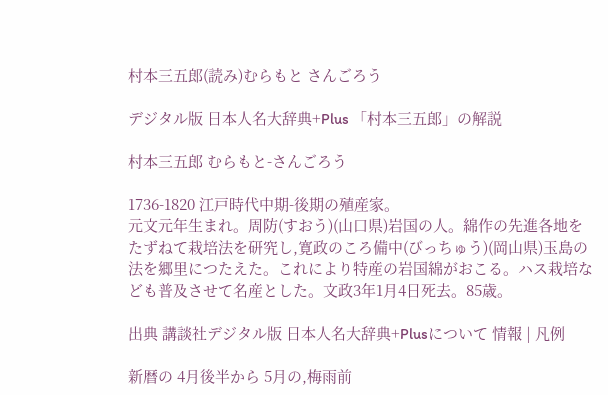村本三五郎(読み)むらもと さんごろう

デジタル版 日本人名大辞典+Plus 「村本三五郎」の解説

村本三五郎 むらもと-さんごろう

1736-1820 江戸時代中期-後期の殖産家。
元文元年生まれ。周防(すおう)(山口県)岩国の人。綿作の先進各地をたずねて栽培法を研究し,寛政のころ備中(びっちゅう)(岡山県)玉島の法を郷里につたえた。これにより特産の岩国綿がおこる。ハス栽培なども普及させて名産とした。文政3年1月4日死去。85歳。

出典 講談社デジタル版 日本人名大辞典+Plusについて 情報 | 凡例

新暦の 4月後半から 5月の,梅雨前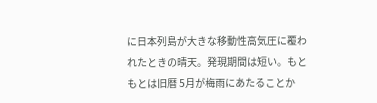に日本列島が大きな移動性高気圧に覆われたときの晴天。発現期間は短い。もともとは旧暦 5月が梅雨にあたることか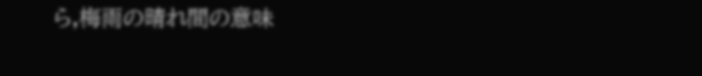ら,梅雨の晴れ間の意味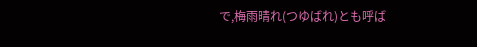で,梅雨晴れ(つゆばれ)とも呼ば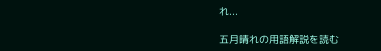れ...

五月晴れの用語解説を読む